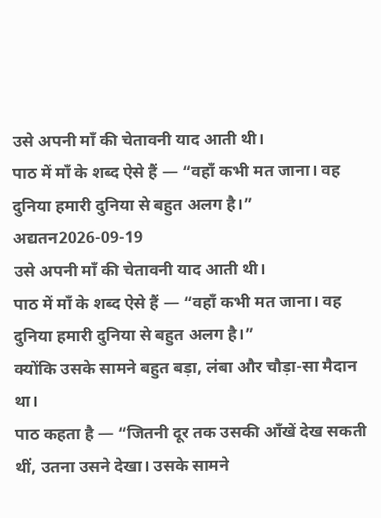उसे अपनी माँ की चेतावनी याद आती थी।
पाठ में माँ के शब्द ऐसे हैं — “वहाँ कभी मत जाना। वह दुनिया हमारी दुनिया से बहुत अलग है।”
अद्यतन2026-09-19
उसे अपनी माँ की चेतावनी याद आती थी।
पाठ में माँ के शब्द ऐसे हैं — “वहाँ कभी मत जाना। वह दुनिया हमारी दुनिया से बहुत अलग है।”
क्योंकि उसके सामने बहुत बड़ा, लंबा और चौड़ा-सा मैदान था।
पाठ कहता है — “जितनी दूर तक उसकी आँखें देख सकती थीं, उतना उसने देखा। उसके सामने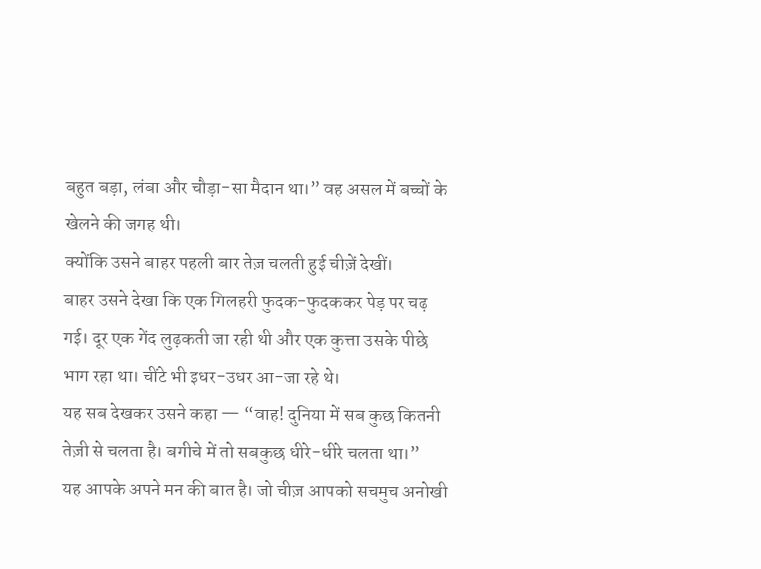बहुत बड़ा, लंबा और चौड़ा-सा मैदान था।” वह असल में बच्चों के खेलने की जगह थी।
क्योंकि उसने बाहर पहली बार तेज़ चलती हुई चीज़ें देखीं।
बाहर उसने देखा कि एक गिलहरी फुदक-फुदककर पेड़ पर चढ़ गई। दूर एक गेंद लुढ़कती जा रही थी और एक कुत्ता उसके पीछे भाग रहा था। चींटे भी इधर-उधर आ-जा रहे थे।
यह सब देखकर उसने कहा — “वाह! दुनिया में सब कुछ कितनी तेज़ी से चलता है। बगीचे में तो सबकुछ धीरे-धीरे चलता था।”
यह आपके अपने मन की बात है। जो चीज़ आपको सचमुच अनोखी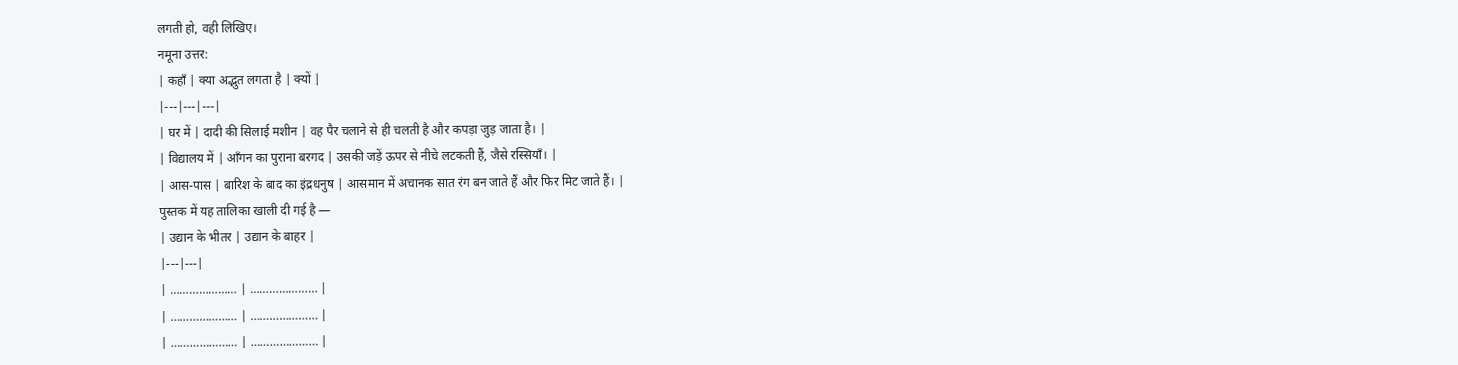लगती हो, वही लिखिए।
नमूना उत्तर:
| कहाँ | क्या अद्भुत लगता है | क्यों |
|---|---|---|
| घर में | दादी की सिलाई मशीन | वह पैर चलाने से ही चलती है और कपड़ा जुड़ जाता है। |
| विद्यालय में | आँगन का पुराना बरगद | उसकी जड़ें ऊपर से नीचे लटकती हैं, जैसे रस्सियाँ। |
| आस-पास | बारिश के बाद का इंद्रधनुष | आसमान में अचानक सात रंग बन जाते हैं और फिर मिट जाते हैं। |
पुस्तक में यह तालिका खाली दी गई है —
| उद्यान के भीतर | उद्यान के बाहर |
|---|---|
| ………………… | ………………… |
| ………………… | ………………… |
| ………………… | ………………… |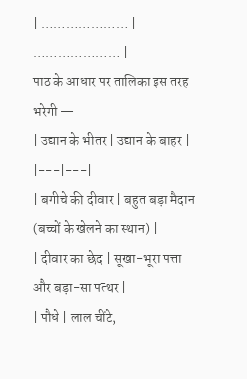| ………………… | ………………… |
पाठ के आधार पर तालिका इस तरह भरेगी —
| उद्यान के भीतर | उद्यान के बाहर |
|---|---|
| बगीचे की दीवार | बहुत बड़ा मैदान (बच्चों के खेलने का स्थान) |
| दीवार का छेद | सूखा-भूरा पत्ता और बड़ा-सा पत्थर |
| पौधे | लाल चींटे,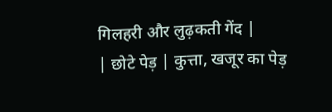गिलहरी और लुढ़कती गेंद |
| छोटे पेड़ | कुत्ता, खजूर का पेड़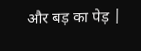और बड़ का पेड़ |